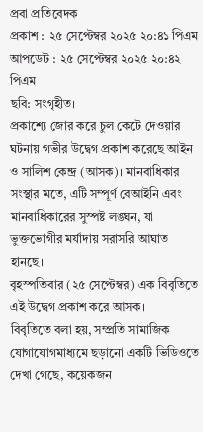প্রবা প্রতিবেদক
প্রকাশ : ২৫ সেপ্টেম্বর ২০২৫ ২০:৪১ পিএম
আপডেট : ২৫ সেপ্টেম্বর ২০২৫ ২০:৪২ পিএম
ছবি: সংগৃহীত।
প্রকাশ্যে জোর করে চুল কেটে দেওয়ার ঘটনায় গভীর উদ্বেগ প্রকাশ করেছে আইন ও সালিশ কেন্দ্র (আসক)। মানবাধিকার সংস্থার মতে, এটি সম্পূর্ণ বেআইনি এবং মানবাধিকারের সুস্পষ্ট লঙ্ঘন, যা ভুক্তভোগীর মর্যাদায় সরাসরি আঘাত হানছে।
বৃহস্পতিবার (২৫ সেপ্টেম্বর) এক বিবৃতিতে এই উদ্বেগ প্রকাশ করে আসক।
বিবৃতিতে বলা হয়, সম্প্রতি সামাজিক যোগাযোগমাধ্যমে ছড়ানো একটি ভিডিওতে দেখা গেছে, কয়েকজন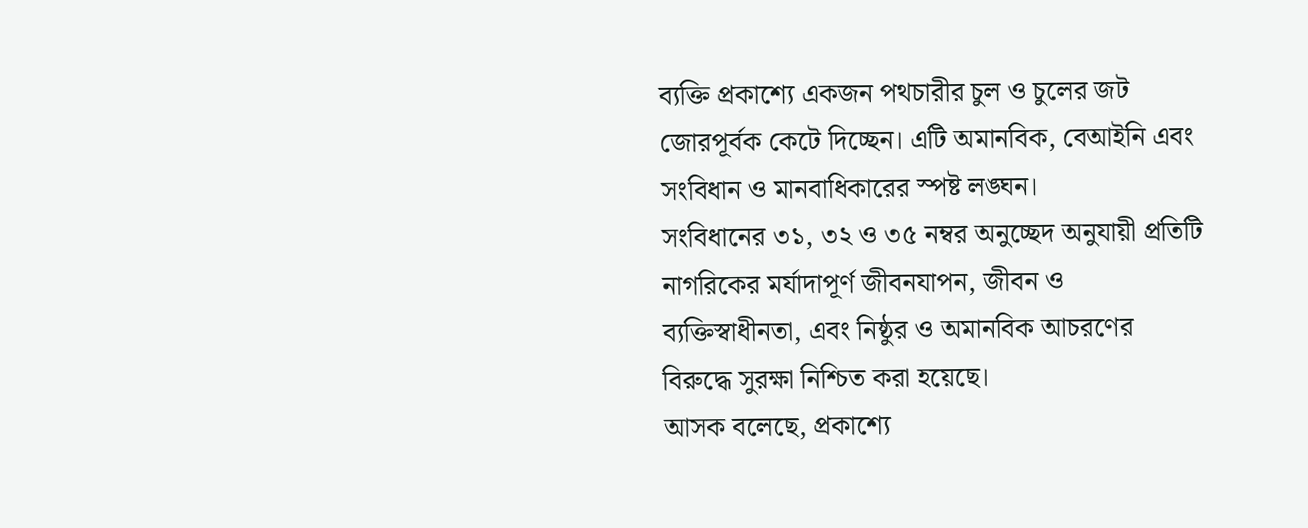ব্যক্তি প্রকাশ্যে একজন পথচারীর চুল ও চুলের জট জোরপূর্বক কেটে দিচ্ছেন। এটি অমানবিক, বেআইনি এবং সংবিধান ও মানবাধিকারের স্পষ্ট লঙ্ঘন।
সংবিধানের ৩১, ৩২ ও ৩৫ নম্বর অনুচ্ছেদ অনুযায়ী প্রতিটি নাগরিকের মর্যাদাপূর্ণ জীবনযাপন, জীবন ও ব্যক্তিস্বাধীনতা, এবং নিষ্ঠুর ও অমানবিক আচরণের বিরুদ্ধে সুরক্ষা নিশ্চিত করা হয়েছে।
আসক বলেছে, প্রকাশ্যে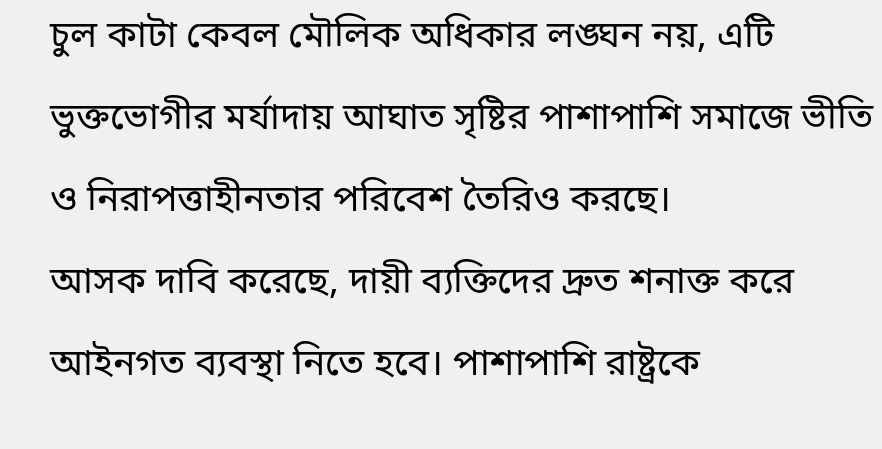চুল কাটা কেবল মৌলিক অধিকার লঙ্ঘন নয়, এটি ভুক্তভোগীর মর্যাদায় আঘাত সৃষ্টির পাশাপাশি সমাজে ভীতি ও নিরাপত্তাহীনতার পরিবেশ তৈরিও করছে।
আসক দাবি করেছে, দায়ী ব্যক্তিদের দ্রুত শনাক্ত করে আইনগত ব্যবস্থা নিতে হবে। পাশাপাশি রাষ্ট্রকে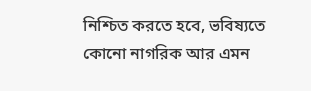নিশ্চিত করতে হবে, ভবিষ্যতে কোনো নাগরিক আর এমন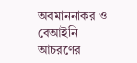অবমাননাকর ও বেআইনি আচরণের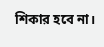শিকার হবে না।